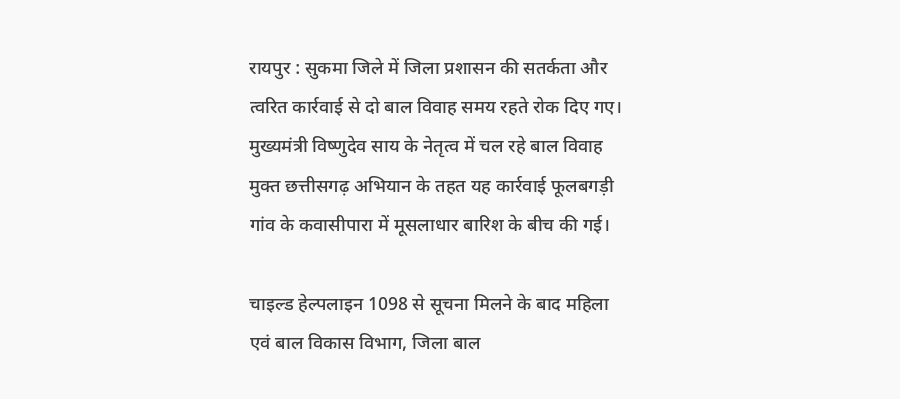रायपुर : सुकमा जिले में जिला प्रशासन की सतर्कता और त्वरित कार्रवाई से दो बाल विवाह समय रहते रोक दिए गए। मुख्यमंत्री विष्णुदेव साय के नेतृत्व में चल रहे बाल विवाह मुक्त छत्तीसगढ़ अभियान के तहत यह कार्रवाई फूलबगड़ी गांव के कवासीपारा में मूसलाधार बारिश के बीच की गई।

चाइल्ड हेल्पलाइन 1098 से सूचना मिलने के बाद महिला एवं बाल विकास विभाग, जिला बाल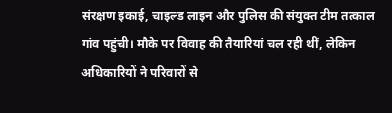संरक्षण इकाई, चाइल्ड लाइन और पुलिस की संयुक्त टीम तत्काल गांव पहुंची। मौके पर विवाह की तैयारियां चल रही थीं, लेकिन अधिकारियों ने परिवारों से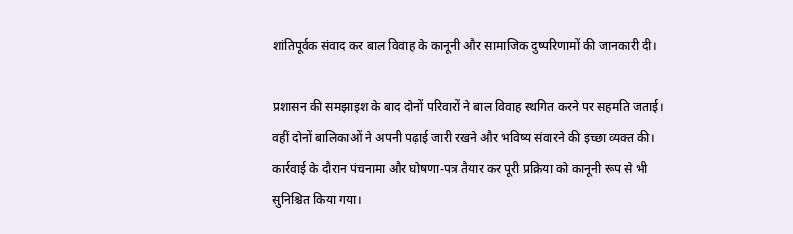शांतिपूर्वक संवाद कर बाल विवाह के कानूनी और सामाजिक दुष्परिणामों की जानकारी दी।

प्रशासन की समझाइश के बाद दोनों परिवारों ने बाल विवाह स्थगित करने पर सहमति जताई। वहीं दोनों बालिकाओं ने अपनी पढ़ाई जारी रखने और भविष्य संवारने की इच्छा व्यक्त की। कार्रवाई के दौरान पंचनामा और घोषणा-पत्र तैयार कर पूरी प्रक्रिया को कानूनी रूप से भी सुनिश्चित किया गया।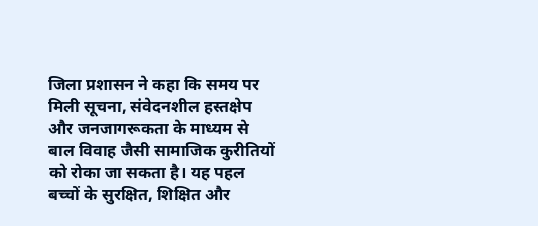जिला प्रशासन ने कहा कि समय पर मिली सूचना, संवेदनशील हस्तक्षेप और जनजागरूकता के माध्यम से बाल विवाह जैसी सामाजिक कुरीतियों को रोका जा सकता है। यह पहल बच्चों के सुरक्षित, शिक्षित और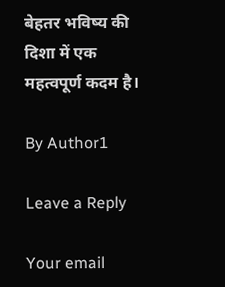बेहतर भविष्य की दिशा में एक महत्वपूर्ण कदम है।

By Author1

Leave a Reply

Your email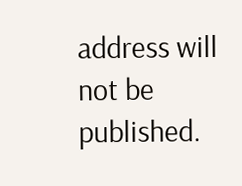address will not be published.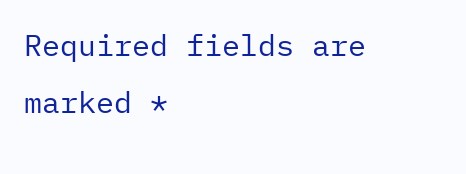Required fields are marked *